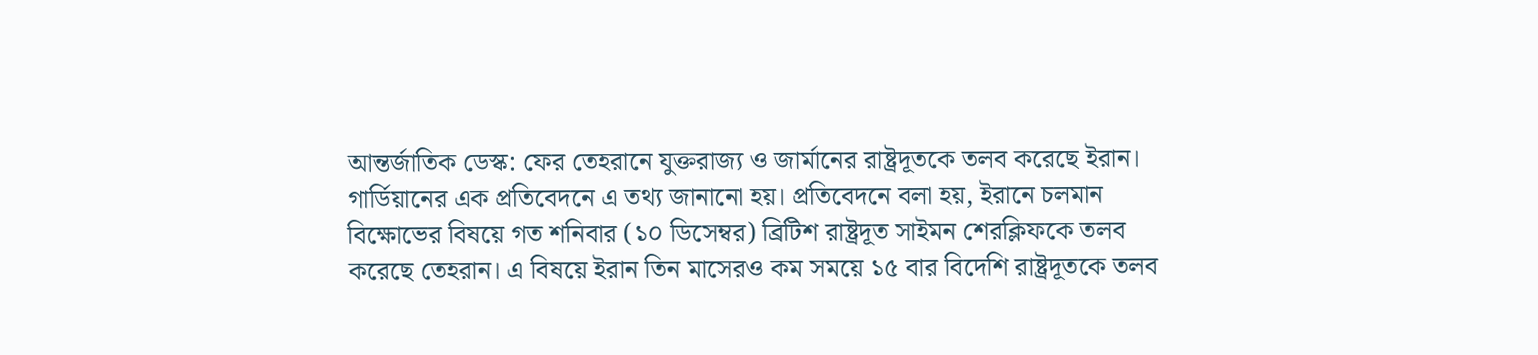আন্তর্জাতিক ডেস্ক: ফের তেহরানে যুক্তরাজ্য ও জার্মানের রাষ্ট্রদূতকে তলব করেছে ইরান। গার্ডিয়ানের এক প্রতিবেদনে এ তথ্য জানানো হয়। প্রতিবেদনে বলা হয়, ইরানে চলমান বিক্ষোভের বিষয়ে গত শনিবার (১০ ডিসেম্বর) ব্রিটিশ রাষ্ট্রদূত সাইমন শেরক্লিফকে তলব করেছে তেহরান। এ বিষয়ে ইরান তিন মাসেরও কম সময়ে ১৫ বার বিদেশি রাষ্ট্রদূতকে তলব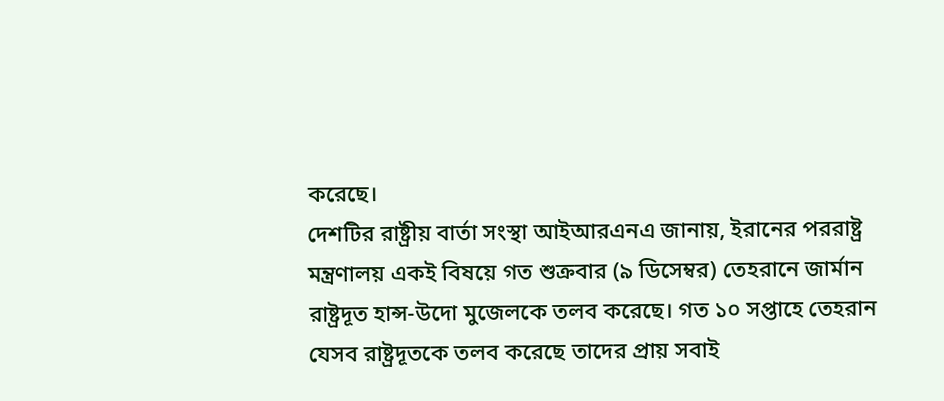করেছে।
দেশটির রাষ্ট্রীয় বার্তা সংস্থা আইআরএনএ জানায়, ইরানের পররাষ্ট্র মন্ত্রণালয় একই বিষয়ে গত শুক্রবার (৯ ডিসেম্বর) তেহরানে জার্মান রাষ্ট্রদূত হান্স-উদো মুজেলকে তলব করেছে। গত ১০ সপ্তাহে তেহরান যেসব রাষ্ট্রদূতকে তলব করেছে তাদের প্রায় সবাই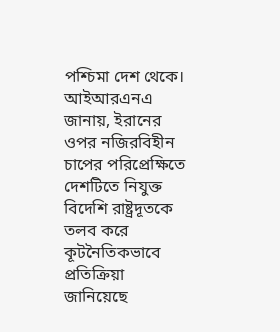পশ্চিমা দেশ থেকে।
আইআরএনএ জানায়, ইরানের ওপর নজিরবিহীন চাপের পরিপ্রেক্ষিতে দেশটিতে নিযুক্ত বিদেশি রাষ্ট্রদূতকে তলব করে কূটনৈতিকভাবে প্রতিক্রিয়া জানিয়েছে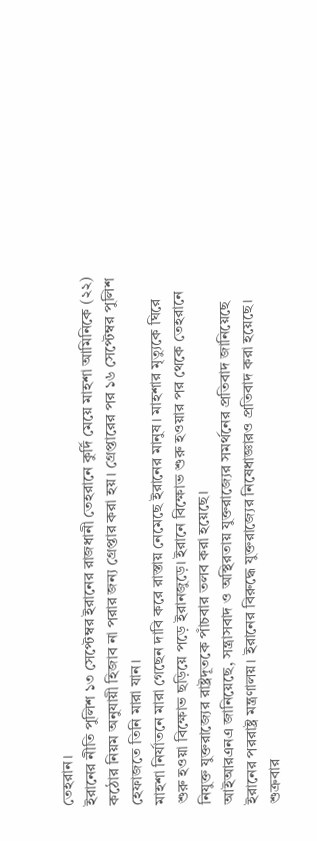তেহরান।
ইরানের নীতি পুলিশ ১৩ সেপ্টেম্বর ইরানের রাজধানী তেহরানে কুর্দি মেয়ে মাহশা আমিনিকে (২২) কঠোর নিয়ম অনুযায়ী হিজাব না পরার জন্য গ্রেপ্তার করা হয়। গ্রেপ্তারের পর ১৬ সেপ্টেম্বর পুলিশ হেফাজতে তিনি মারা যান।
মাহশা নির্যাতনে মারা গেছেন দাবি করে রাস্তায় নেমেছে ইরানের মানুষ। মাহশার মৃত্যুকে ঘিরে শুরু হওয়া বিক্ষোভ ছড়িয়ে পড়ে ইরানজুড়ে। ইরানে বিক্ষোভ শুরু হওয়ার পর থেকে তেহরানে নিযুক্ত যুক্তরাজ্যের রাষ্ট্রদূতকে পাঁচবার তলব করা হয়েছে।
আইআরএনএ জানিয়েছে, সন্ত্রাসবাদ ও অস্থিরতায় যুক্তরাজ্যের সমর্থনের প্রতিবাদ জানিয়েছে ইরানের পররাষ্ট্র মন্ত্রণালয়। ইরানের বিরুদ্ধে যুক্তরাজ্যের নিষেধাজ্ঞারও প্রতিবাদ করা হয়েছে।
শুক্রবার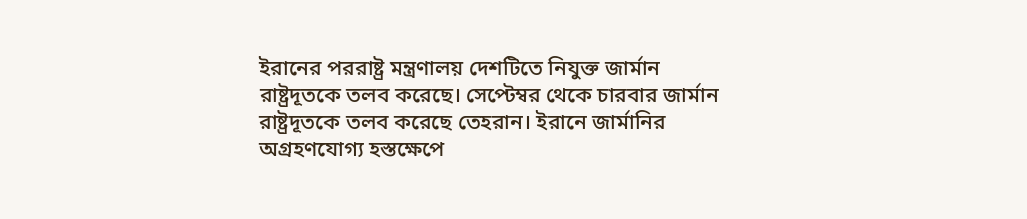ইরানের পররাষ্ট্র মন্ত্রণালয় দেশটিতে নিযুক্ত জার্মান রাষ্ট্রদূতকে তলব করেছে। সেপ্টেম্বর থেকে চারবার জার্মান রাষ্ট্রদূতকে তলব করেছে তেহরান। ইরানে জার্মানির অগ্রহণযোগ্য হস্তক্ষেপে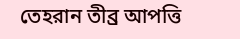তেহরান তীব্র আপত্তি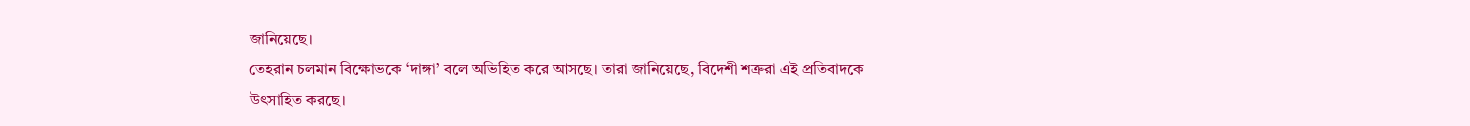জানিয়েছে।
তেহরান চলমান বিক্ষোভকে ‘দাঙ্গা’ বলে অভিহিত করে আসছে। তারা জানিয়েছে, বিদেশী শত্রুরা এই প্রতিবাদকে উৎসাহিত করছে।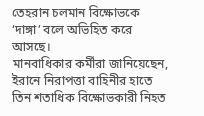তেহরান চলমান বিক্ষোভকে ‘দাঙ্গা’ বলে অভিহিত করে আসছে।
মানবাধিকার কর্মীরা জানিয়েছেন, ইরানে নিরাপত্তা বাহিনীর হাতে তিন শতাধিক বিক্ষোভকারী নিহত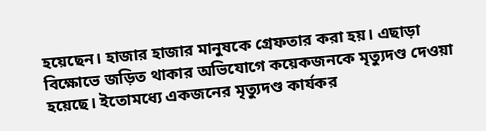হয়েছেন। হাজার হাজার মানুষকে গ্রেফতার করা হয়। এছাড়া বিক্ষোভে জড়িত থাকার অভিযোগে কয়েকজনকে মৃত্যুদণ্ড দেওয়া হয়েছে। ইতোমধ্যে একজনের মৃত্যুদণ্ড কার্যকর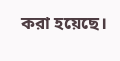করা হয়েছে।